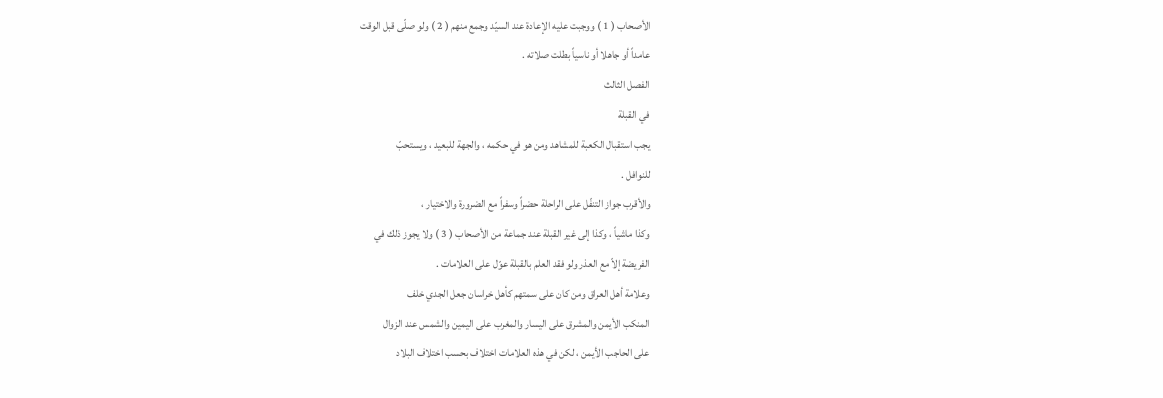الأصحاب ( 1 ) ووجبت عليه الإعادة عند السيّد وجمع منهم ( 2 ) ولو صلّى قبل الوقت
عامداً أو جاهلا أو ناسياً بطلت صلاته .
الفصل الثالث
في القبلة
يجب استقبال الكعبة للمشاهد ومن هو في حكمه ، والجهة للبعيد ، ويستحبّ
للنوافل .
والأقرب جواز التنفّل على الراحلة حضراً وسفراً مع الضرورة والاختيار ،
وكذا ماشياً ، وكذا إلى غير القبلة عند جماعة من الأصحاب ( 3 ) ولا يجوز ذلك في
الفريضة إلاّ مع العذر ولو فقد العلم بالقبلة عوّل على العلامات .
وعلامة أهل العراق ومن كان على سمتهم كأهل خراسان جعل الجدي خلف
المنكب الأيمن والمشرق على اليسار والمغرب على اليمين والشمس عند الزوال
على الحاجب الأيمن ، لكن في هذه العلامات اختلاف بحسب اختلاف البلاد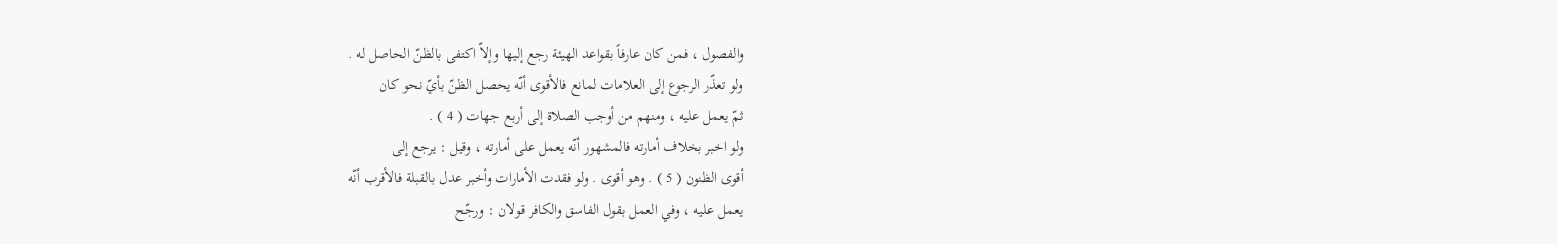والفصول ، فمن كان عارفاً بقواعد الهيئة رجع إليها وإلاّ اكتفى بالظنّ الحاصل له .
ولو تعذّر الرجوع إلى العلامات لمانع فالأقوى أنّه يحصل الظنّ بأيّ نحو كان
ثمّ يعمل عليه ، ومنهم من أوجب الصلاة إلى أربع جهات ( 4 ) .
ولو اخبر بخلاف أمارته فالمشهور أنّه يعمل على أمارته ، وقيل : يرجع إلى
أقوى الظنون ( 5 ) . وهو أقوى . ولو فقدت الأمارات وأخبر عدل بالقبلة فالأقرب أنّه
يعمل عليه ، وفي العمل بقول الفاسق والكافر قولان : ورجّح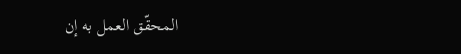المحقّق العمل به إن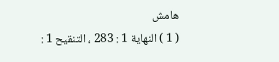هامش
( 1 ) النهاية 1 : 283 ، التنقيح 1 :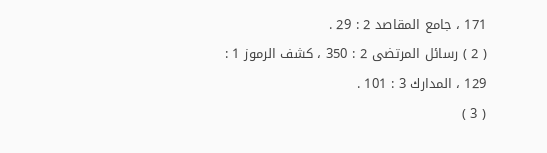171 ، جامع المقاصد 2 : 29 .
( 2 ) رسائل المرتضى 2 : 350 ، كشف الرموز 1 : 129 ، المدارك 3 : 101 .
( 3 )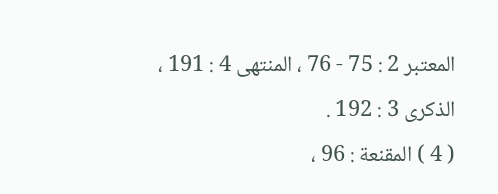المعتبر 2 : 75 - 76 ، المنتهى 4 : 191 ، الذكرى 3 : 192 .
( 4 ) المقنعة : 96 ،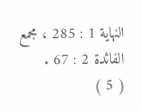النهاية 1 : 285 ، مجمع الفائدة 2 : 67 .
( 5 )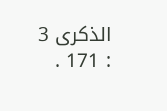الذكرى 3 : 171 .